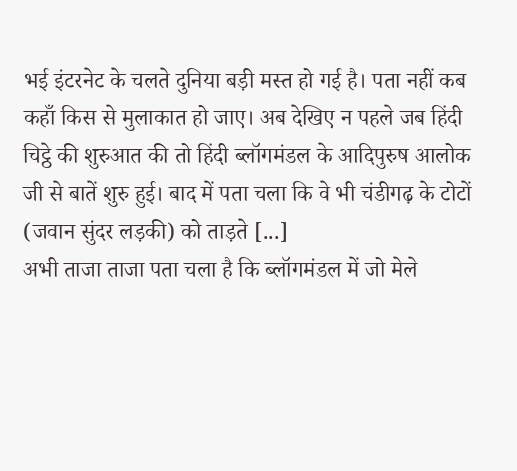भई इंटरनेट के चलते दुनिया बड़ी मस्त हो गई है। पता नहीं कब कहाँ किस से मुलाकात हो जाए। अब देखिए न पहले जब हिंदी चिट्ठे की शुरुआत की तो हिंदी ब्लॉगमंडल के आदिपुरुष आलोक जी से बातें शुरु हुई। बाद में पता चला कि वे भी चंडीगढ़ के टोटों (जवान सुंदर लड़की) को ताड़ते [...]
अभी ताजा ताजा पता चला है कि ब्लॉगमंडल में जो मेले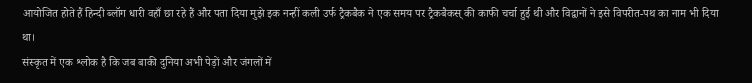आयोजित होते हैं हिन्दी ब्लॉग धारी वहाँ छा रहे हैं और पता दिया मुझे इक नन्हीं कली उर्फ ट्रैकबैक ने एक समय पर ट्रैकबैकस् की काफी चर्चा हुई थी और विद्वानों ने इसे विपरीत-पथ का नाम भी दिया था।
संस्कृत में एक श्लोक है कि जब बाकी दुनिया अभी पेड़ों और जंगलों में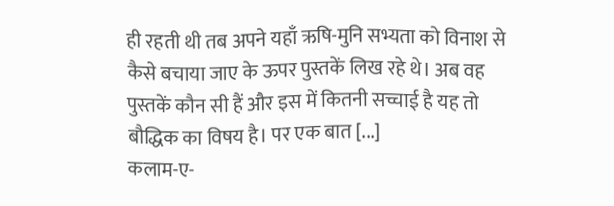ही रहती थी तब अपने यहाँ ऋषि-मुनि सभ्यता को विनाश से कैसे बचाया जाए के ऊपर पुस्तकें लिख रहे थे। अब वह पुस्तकें कौन सी हैं और इस में कितनी सच्चाई है यह तो बौद्धिक का विषय है। पर एक बात [...]
कलाम-ए-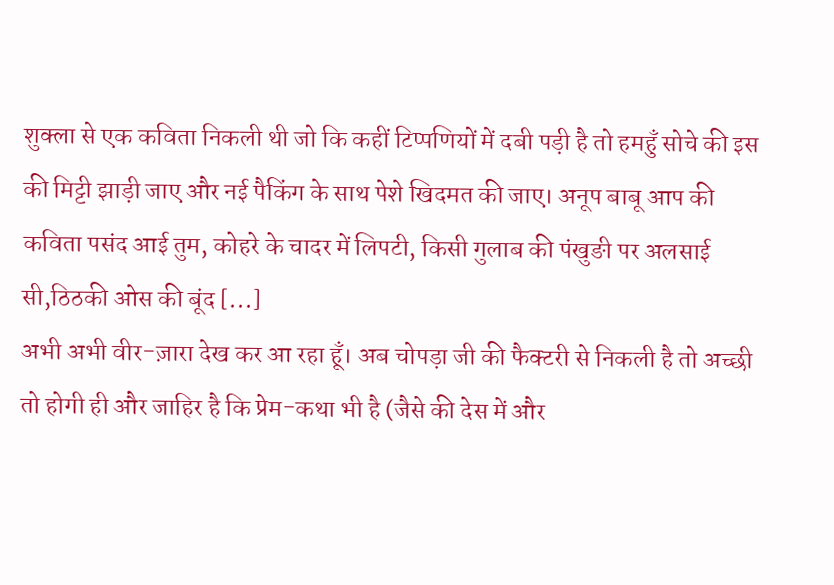शुक्ला से एक कविता निकली थी जो कि कहीं टिप्पणियों में दबी पड़ी है तो हमहुँ सोचे की इस की मिट्टी झाड़ी जाए और नई पैकिंग के साथ पेशे खिदमत की जाए। अनूप बाबू आप की कविता पसंद आई तुम, कोहरे के चादर में लिपटी, किसी गुलाब की पंखुङी पर अलसाई सी,ठिठकी ओस की बूंद [...]
अभी अभी वीर-ज़ारा देख कर आ रहा हूँ। अब चोपड़ा जी की फैक्टरी से निकली है तो अच्छी तो होगी ही और जाहिर है कि प्रेम-कथा भी है (जैसे की देस में और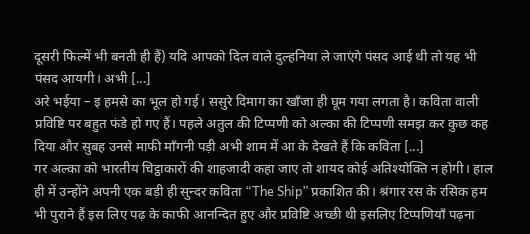दूसरी फिल्में भी बनती ही हैं) यदि आपको दिल वाले दुल्हनिया ले जाएंगे पंसद आई थी तो यह भी पंसद आयगी। अभी [...]
अरे भईया – इ हमसे का भूल हो गई। ससुरे दिमाग का खाँजा ही घूम गया लगता है। कविता वाली प्रविष्टि पर बहुत फंडे हो गए हैं। पहले अतुल की टिप्पणी को अल्का की टिप्पणी समझ कर कुछ कह दिया और सुबह उनसे माफी माँगनी पड़ी अभी शाम में आ के देखते हैं कि कविता [...]
गर अल्का को भारतीय चिट्ठाकारों की शाहजादी कहा जाए तो शायद कोई अतिश्योक्ति न होगी। हाल ही में उन्होंने अपनी एक बड़ी ही सुन्दर कविता “The Ship” प्रकाशित की। श्रंगार रस के रसिक हम भी पुराने हैं इस लिए पढ़ के काफी आनन्दित हुए और प्रविष्टि अच्छी थी इसलिए टिप्पणियाँ पढ़ना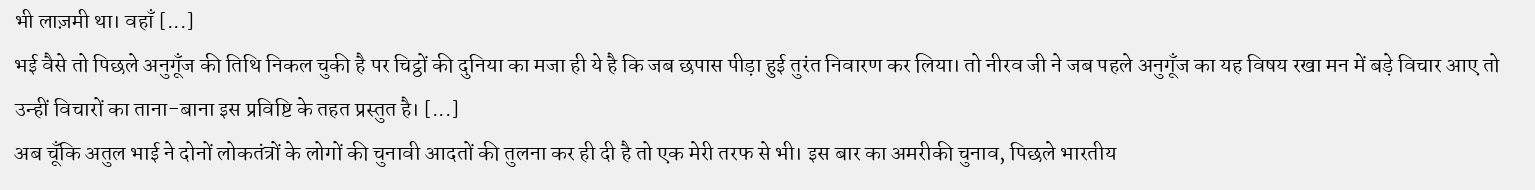भी लाज़मी था। वहाँ [...]
भई वैसे तो पिछले अनुगूँज की तिथि निकल चुकी है पर चिट्ठों की दुनिया का मजा ही ये है कि जब छपास पीड़ा हुई तुरंत निवारण कर लिया। तो नीरव जी ने जब पहले अनुगूँज का यह विषय रखा मन में बड़े विचार आए तो उन्हीं विचारों का ताना-बाना इस प्रविष्टि के तहत प्रस्तुत है। [...]
अब चूँकि अतुल भाई ने दोनों लोकतंत्रों के लोगों की चुनावी आदतों की तुलना कर ही दी है तो एक मेरी तरफ से भी। इस बार का अमरीकी चुनाव, पिछले भारतीय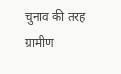चुनाव की तरह ग्रामीण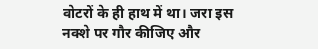वोटरों के ही हाथ में था। जरा इस नक्शे पर गौर कीजिए और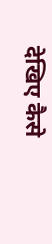देखिए कैसे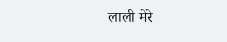लाली मेरे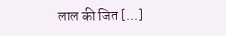लाल की जित [...]